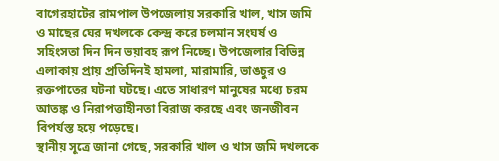বাগেরহাটের রামপাল উপজেলায় সরকারি খাল, খাস জমি ও মাছের ঘের দখলকে কেন্দ্র করে চলমান সংঘর্ষ ও সহিংসতা দিন দিন ভয়াবহ রূপ নিচ্ছে। উপজেলার বিভিন্ন এলাকায় প্রায় প্রতিদিনই হামলা, মারামারি, ভাঙচুর ও রক্তপাতের ঘটনা ঘটছে। এতে সাধারণ মানুষের মধ্যে চরম আতঙ্ক ও নিরাপত্তাহীনতা বিরাজ করছে এবং জনজীবন বিপর্যস্ত হয়ে পড়েছে।
স্থানীয় সূত্রে জানা গেছে, সরকারি খাল ও খাস জমি দখলকে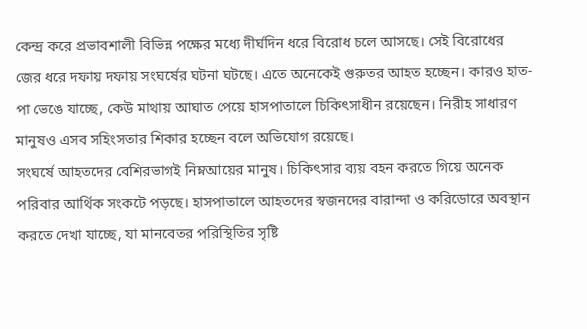কেন্দ্র করে প্রভাবশালী বিভিন্ন পক্ষের মধ্যে দীর্ঘদিন ধরে বিরোধ চলে আসছে। সেই বিরোধের জের ধরে দফায় দফায় সংঘর্ষের ঘটনা ঘটছে। এতে অনেকেই গুরুতর আহত হচ্ছেন। কারও হাত-পা ভেঙে যাচ্ছে, কেউ মাথায় আঘাত পেয়ে হাসপাতালে চিকিৎসাধীন রয়েছেন। নিরীহ সাধারণ মানুষও এসব সহিংসতার শিকার হচ্ছেন বলে অভিযোগ রয়েছে।
সংঘর্ষে আহতদের বেশিরভাগই নিম্নআয়ের মানুষ। চিকিৎসার ব্যয় বহন করতে গিয়ে অনেক পরিবার আর্থিক সংকটে পড়ছে। হাসপাতালে আহতদের স্বজনদের বারান্দা ও করিডোরে অবস্থান করতে দেখা যাচ্ছে, যা মানবেতর পরিস্থিতির সৃষ্টি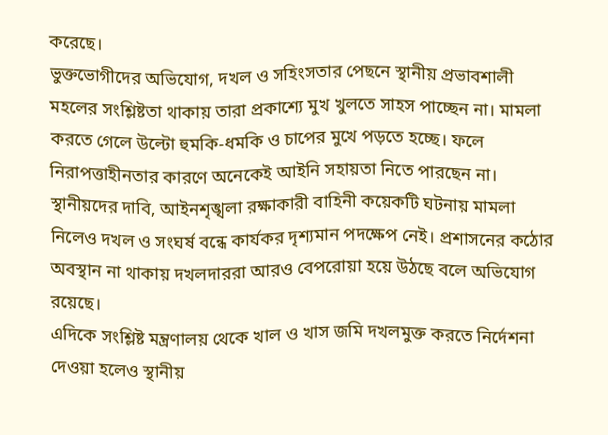করেছে।
ভুক্তভোগীদের অভিযোগ, দখল ও সহিংসতার পেছনে স্থানীয় প্রভাবশালী মহলের সংশ্লিষ্টতা থাকায় তারা প্রকাশ্যে মুখ খুলতে সাহস পাচ্ছেন না। মামলা করতে গেলে উল্টো হুমকি-ধমকি ও চাপের মুখে পড়তে হচ্ছে। ফলে নিরাপত্তাহীনতার কারণে অনেকেই আইনি সহায়তা নিতে পারছেন না।
স্থানীয়দের দাবি, আইনশৃঙ্খলা রক্ষাকারী বাহিনী কয়েকটি ঘটনায় মামলা নিলেও দখল ও সংঘর্ষ বন্ধে কার্যকর দৃশ্যমান পদক্ষেপ নেই। প্রশাসনের কঠোর অবস্থান না থাকায় দখলদাররা আরও বেপরোয়া হয়ে উঠছে বলে অভিযোগ রয়েছে।
এদিকে সংশ্লিষ্ট মন্ত্রণালয় থেকে খাল ও খাস জমি দখলমুক্ত করতে নির্দেশনা দেওয়া হলেও স্থানীয়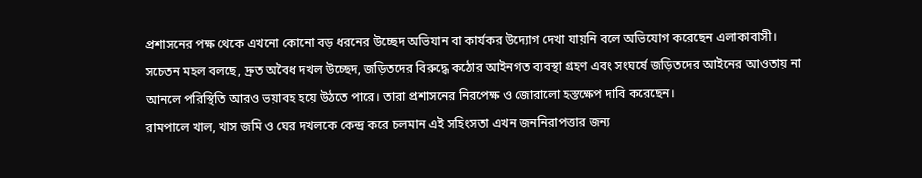প্রশাসনের পক্ষ থেকে এখনো কোনো বড় ধরনের উচ্ছেদ অভিযান বা কার্যকর উদ্যোগ দেখা যায়নি বলে অভিযোগ করেছেন এলাকাবাসী।
সচেতন মহল বলছে, দ্রুত অবৈধ দখল উচ্ছেদ, জড়িতদের বিরুদ্ধে কঠোর আইনগত ব্যবস্থা গ্রহণ এবং সংঘর্ষে জড়িতদের আইনের আওতায় না আনলে পরিস্থিতি আরও ভয়াবহ হয়ে উঠতে পারে। তারা প্রশাসনের নিরপেক্ষ ও জোরালো হস্তক্ষেপ দাবি করেছেন।
রামপালে খাল, খাস জমি ও ঘের দখলকে কেন্দ্র করে চলমান এই সহিংসতা এখন জননিরাপত্তার জন্য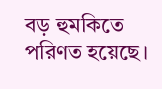বড় হুমকিতে পরিণত হয়েছে।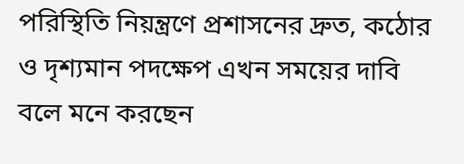পরিস্থিতি নিয়ন্ত্রণে প্রশাসনের দ্রুত, কঠোর ও দৃশ্যমান পদক্ষেপ এখন সময়ের দাবি বলে মনে করছেন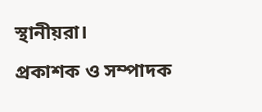স্থানীয়রা।
প্রকাশক ও সম্পাদক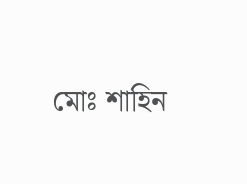মোঃ শাহিন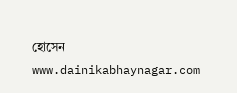হোসেন
www.dainikabhaynagar.com